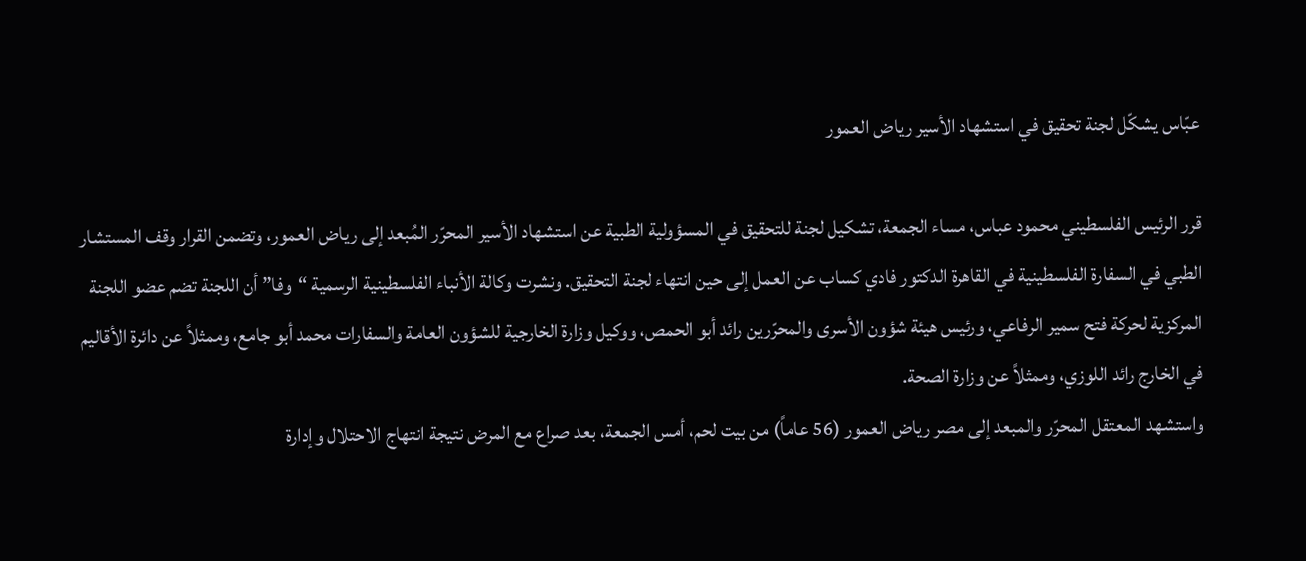عبّاس يشكّل لجنة تحقيق في استشهاد الأسير رياض العمور

قرر الرئيس الفلسطيني محمود عباس، مساء الجمعة، تشكيل لجنة للتحقيق في المسؤولية الطبية عن استشهاد الأسير المحرّر المُبعد إلى رياض العمور، وتضمن القرار وقف المستشار الطبي في السفارة الفلسطينية في القاهرة الدكتور فادي كساب عن العمل إلى حين انتهاء لجنة التحقيق. ونشرت وكالة الأنباء الفلسطينية الرسمية “وفا” أن اللجنة تضم عضو اللجنة المركزية لحركة فتح سمير الرفاعي، ورئيس هيئة شؤون الأسرى والمحرّرين رائد أبو الحمص، ووكيل وزارة الخارجية للشؤون العامة والسفارات محمد أبو جامع، وممثلاً عن دائرة الأقاليم في الخارج رائد اللوزي، وممثلاً عن وزارة الصحة.
واستشهد المعتقل المحرّر والمبعد إلى مصر رياض العمور (56 عاماً) من بيت لحم، أمس الجمعة، بعد صراع مع المرض نتيجة انتهاج الاحتلال وإدارة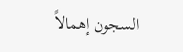السجون إهمالاً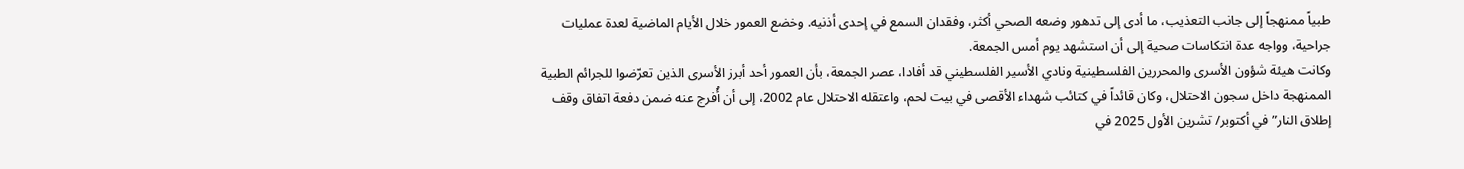طبياً ممنهجاً إلى جانب التعذيب، ما أدى إلى تدهور وضعه الصحي أكثر، وفقدان السمع في إحدى أذنيه. وخضع العمور خلال الأيام الماضية لعدة عمليات جراحية، وواجه عدة انتكاسات صحية إلى أن استشهد يوم أمس الجمعة.
وكانت هيئة شؤون الأسرى والمحررين الفلسطينية ونادي الأسير الفلسطيني قد أفادا، عصر الجمعة، بأن العمور أحد أبرز الأسرى الذين تعرّضوا للجرائم الطبية الممنهجة داخل سجون الاحتلال، وكان قائداً في كتائب شهداء الأقصى في بيت لحم، واعتقله الاحتلال عام 2002، إلى أن أُفرج عنه ضمن دفعة اتفاق وقف إطلاق النار” في أكتوبر/ تشرين الأول 2025 في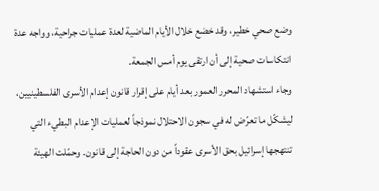وضع صحي خطير، وقد خضع خلال الأيام الماضية لعدة عمليات جراحية، وواجه عدة انتكاسات صحية إلى أن ارتقى يوم أمس الجمعة.
وجاء استشهاد المحرر العمور بعد أيام على إقرار قانون إعدام الأسرى الفلسطينيين، ليشكّل ما تعرّض له في سجون الاحتلال نموذجاً لعمليات الإعدام البطيء التي تنتهجها إسرائيل بحق الأسرى عقوداً من دون الحاجة إلى قانون. وحمّلت الهيئة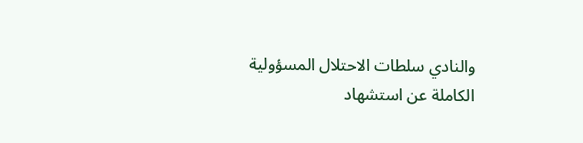والنادي سلطات الاحتلال المسؤولية الكاملة عن استشهاد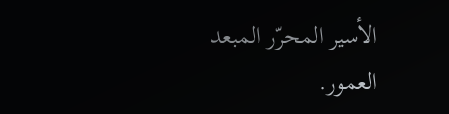الأسير المحرّر المبعد العمور.